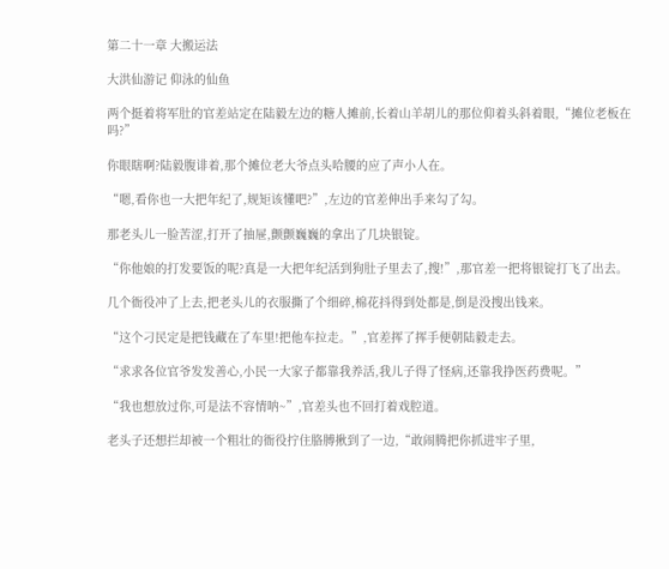第二十一章 大搬运法

大洪仙游记 仰泳的仙鱼

两个挺着将军肚的官差站定在陆毅左边的糖人摊前,长着山羊胡儿的那位仰着头斜着眼,“摊位老板在吗?”

你眼瞎啊?陆毅腹诽着,那个摊位老大爷点头哈腰的应了声小人在。

“嗯,看你也一大把年纪了,规矩该懂吧?”,左边的官差伸出手来勾了勾。

那老头儿一脸苦涩,打开了抽屉,颤颤巍巍的拿出了几块银锭。

“你他娘的打发要饭的呢?真是一大把年纪活到狗肚子里去了,搜!”,那官差一把将银锭打飞了出去。

几个衙役冲了上去,把老头儿的衣服撕了个细碎,棉花抖得到处都是,倒是没搜出钱来。

“这个刁民定是把钱藏在了车里!把他车拉走。”,官差挥了挥手便朝陆毅走去。

“求求各位官爷发发善心,小民一大家子都靠我养活,我儿子得了怪病,还靠我挣医药费呢。”

“我也想放过你,可是法不容情呐~”,官差头也不回打着戏腔道。

老头子还想拦却被一个粗壮的衙役拧住胳膊揪到了一边,“敢闹腾把你抓进牢子里,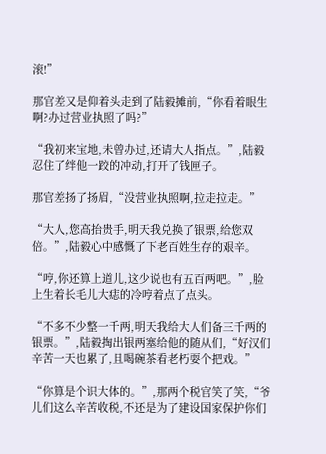滚!”

那官差又是仰着头走到了陆毅摊前,“你看着眼生啊?办过营业执照了吗?”

“我初来宝地,未曾办过,还请大人指点。”,陆毅忍住了绊他一跤的冲动,打开了钱匣子。

那官差扬了扬眉,“没营业执照啊,拉走拉走。”

“大人,您高抬贵手,明天我兑换了银票,给您双倍。”,陆毅心中感慨了下老百姓生存的艰辛。

“哼,你还算上道儿,这少说也有五百两吧。”,脸上生着长毛儿大痣的冷哼着点了点头。

“不多不少整一千两,明天我给大人们备三千两的银票。”,陆毅掏出银两塞给他的随从们,“好汉们辛苦一天也累了,且喝碗茶看老朽耍个把戏。”

“你算是个识大体的。”,那两个税官笑了笑,“爷儿们这么辛苦收税,不还是为了建设国家保护你们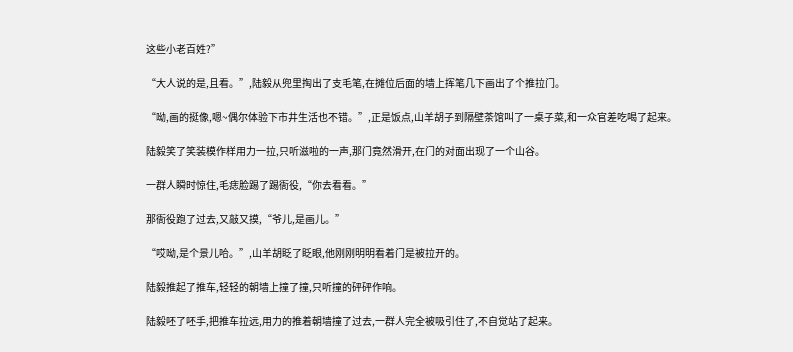这些小老百姓?”

“大人说的是,且看。”,陆毅从兜里掏出了支毛笔,在摊位后面的墙上挥笔几下画出了个推拉门。

“呦,画的挺像,嗯~偶尔体验下市井生活也不错。”,正是饭点,山羊胡子到隔壁茶馆叫了一桌子菜,和一众官差吃喝了起来。

陆毅笑了笑装模作样用力一拉,只听滋啦的一声,那门竟然滑开,在门的对面出现了一个山谷。

一群人瞬时惊住,毛痣脸踢了踢衙役,“你去看看。”

那衙役跑了过去,又敲又摸,“爷儿,是画儿。”

“哎呦,是个景儿哈。”,山羊胡眨了眨眼,他刚刚明明看着门是被拉开的。

陆毅推起了推车,轻轻的朝墙上撞了撞,只听撞的砰砰作响。

陆毅呸了呸手,把推车拉远,用力的推着朝墙撞了过去,一群人完全被吸引住了,不自觉站了起来。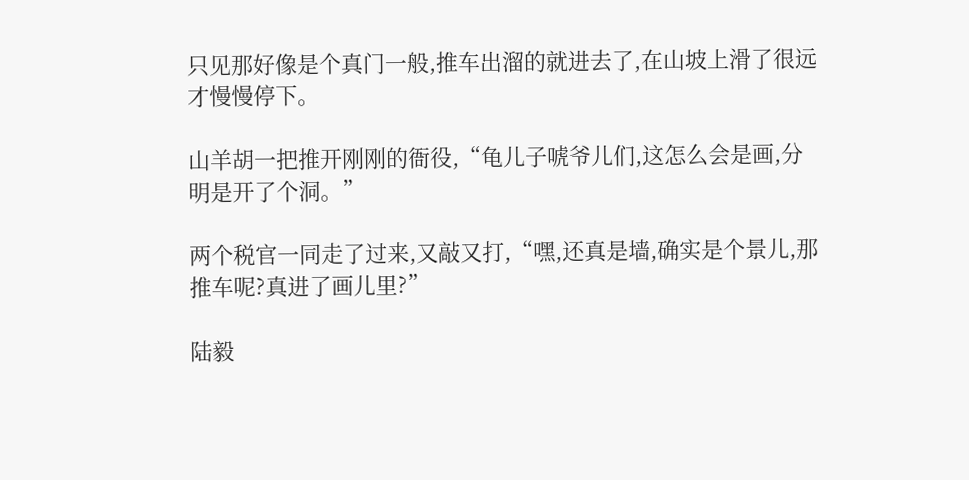只见那好像是个真门一般,推车出溜的就进去了,在山坡上滑了很远才慢慢停下。

山羊胡一把推开刚刚的衙役,“龟儿子唬爷儿们,这怎么会是画,分明是开了个洞。”

两个税官一同走了过来,又敲又打,“嘿,还真是墙,确实是个景儿,那推车呢?真进了画儿里?”

陆毅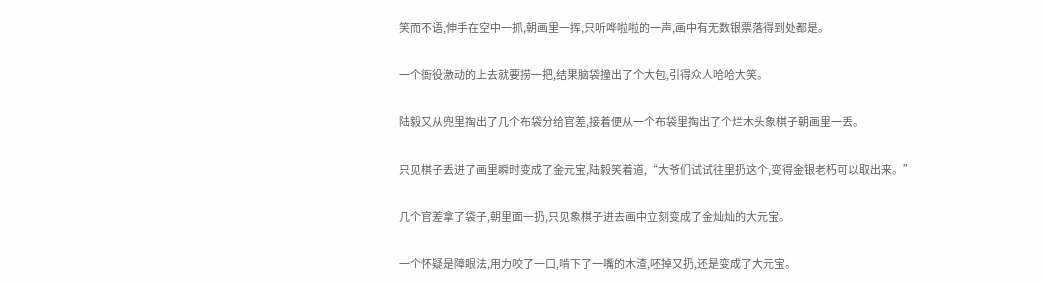笑而不语,伸手在空中一抓,朝画里一挥,只听哗啦啦的一声,画中有无数银票落得到处都是。

一个衙役激动的上去就要捞一把,结果脑袋撞出了个大包,引得众人哈哈大笑。

陆毅又从兜里掏出了几个布袋分给官差,接着便从一个布袋里掏出了个烂木头象棋子朝画里一丢。

只见棋子丢进了画里瞬时变成了金元宝,陆毅笑着道,“大爷们试试往里扔这个,变得金银老朽可以取出来。”

几个官差拿了袋子,朝里面一扔,只见象棋子进去画中立刻变成了金灿灿的大元宝。

一个怀疑是障眼法,用力咬了一口,啃下了一嘴的木渣,呸掉又扔,还是变成了大元宝。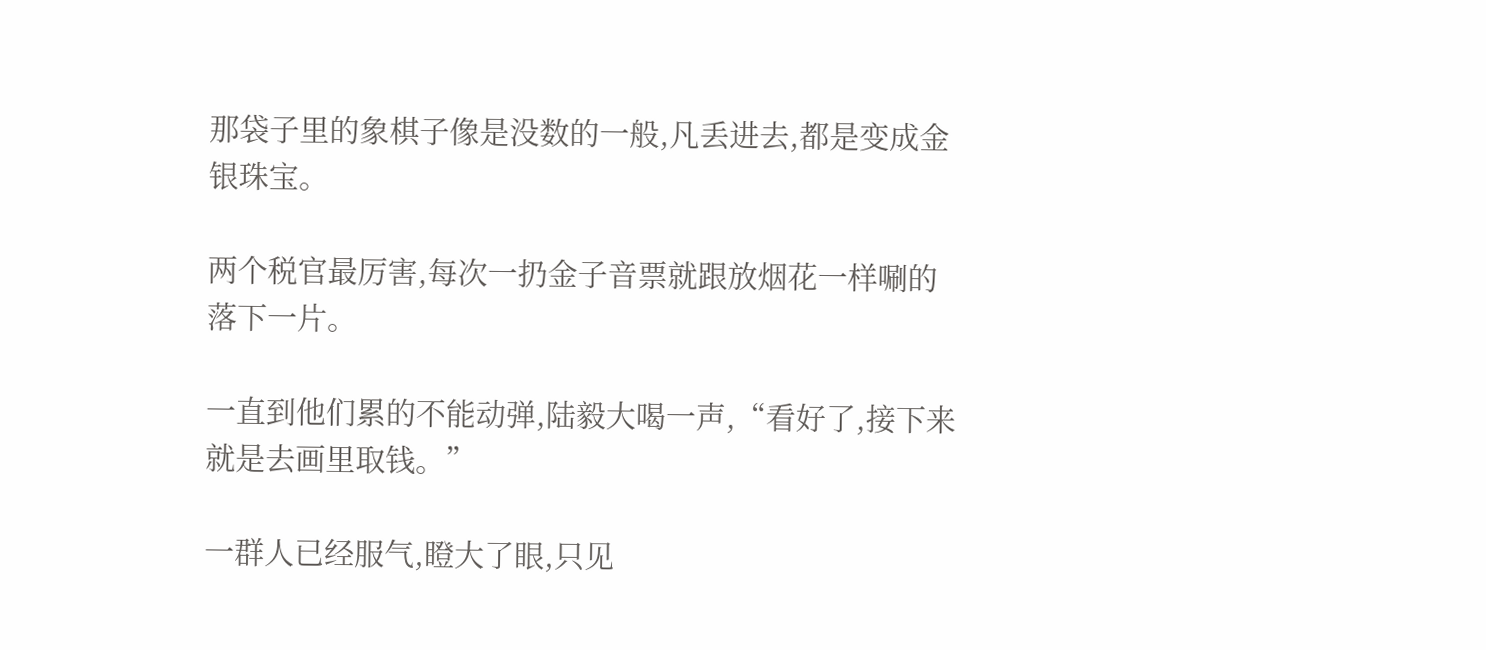那袋子里的象棋子像是没数的一般,凡丢进去,都是变成金银珠宝。

两个税官最厉害,每次一扔金子音票就跟放烟花一样唰的落下一片。

一直到他们累的不能动弹,陆毅大喝一声,“看好了,接下来就是去画里取钱。”

一群人已经服气,瞪大了眼,只见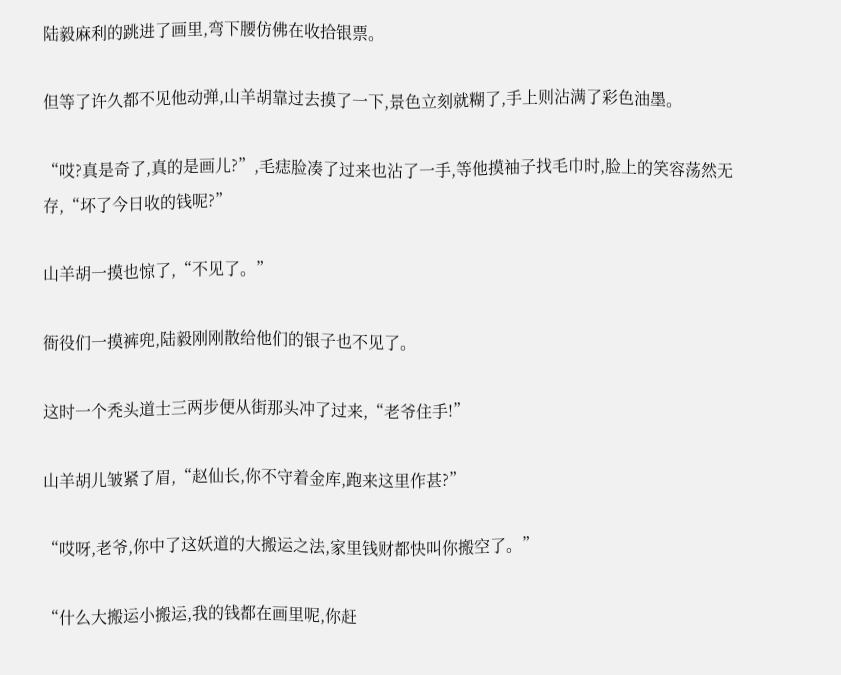陆毅麻利的跳进了画里,弯下腰仿佛在收拾银票。

但等了许久都不见他动弹,山羊胡靠过去摸了一下,景色立刻就糊了,手上则沾满了彩色油墨。

“哎?真是奇了,真的是画儿?”,毛痣脸凑了过来也沾了一手,等他摸袖子找毛巾时,脸上的笑容荡然无存,“坏了今日收的钱呢?”

山羊胡一摸也惊了,“不见了。”

衙役们一摸裤兜,陆毅刚刚散给他们的银子也不见了。

这时一个秃头道士三两步便从街那头冲了过来,“老爷住手!”

山羊胡儿皱紧了眉,“赵仙长,你不守着金库,跑来这里作甚?”

“哎呀,老爷,你中了这妖道的大搬运之法,家里钱财都快叫你搬空了。”

“什么大搬运小搬运,我的钱都在画里呢,你赶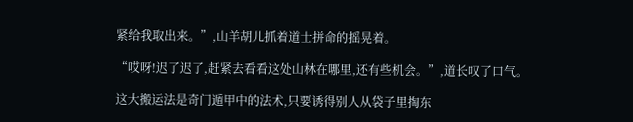紧给我取出来。”,山羊胡儿抓着道士拼命的摇晃着。

“哎呀!迟了迟了,赶紧去看看这处山林在哪里,还有些机会。”,道长叹了口气。

这大搬运法是奇门遁甲中的法术,只要诱得别人从袋子里掏东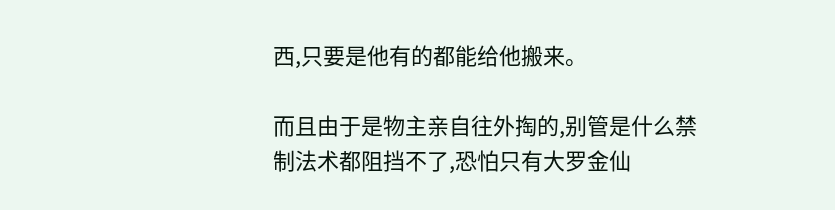西,只要是他有的都能给他搬来。

而且由于是物主亲自往外掏的,别管是什么禁制法术都阻挡不了,恐怕只有大罗金仙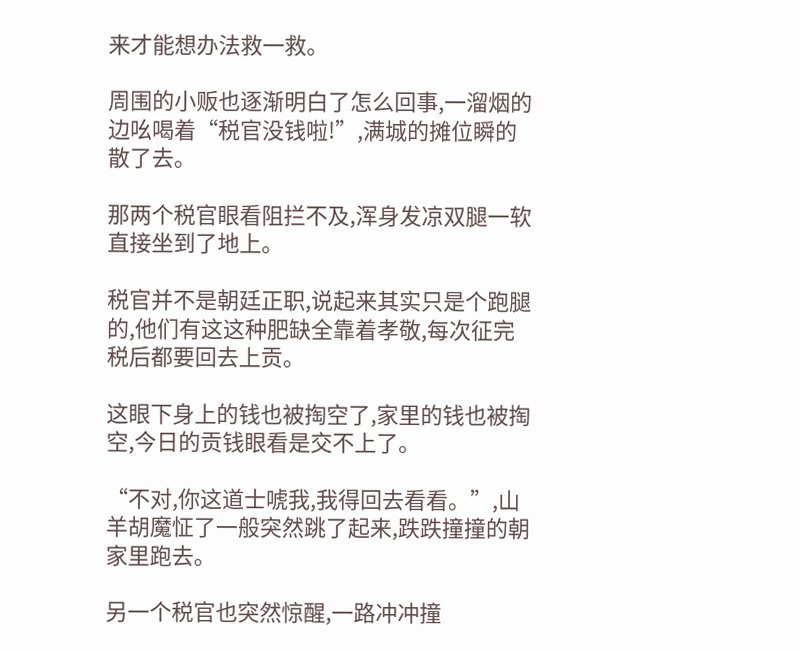来才能想办法救一救。

周围的小贩也逐渐明白了怎么回事,一溜烟的边吆喝着“税官没钱啦!”,满城的摊位瞬的散了去。

那两个税官眼看阻拦不及,浑身发凉双腿一软直接坐到了地上。

税官并不是朝廷正职,说起来其实只是个跑腿的,他们有这这种肥缺全靠着孝敬,每次征完税后都要回去上贡。

这眼下身上的钱也被掏空了,家里的钱也被掏空,今日的贡钱眼看是交不上了。

“不对,你这道士唬我,我得回去看看。”,山羊胡魔怔了一般突然跳了起来,跌跌撞撞的朝家里跑去。

另一个税官也突然惊醒,一路冲冲撞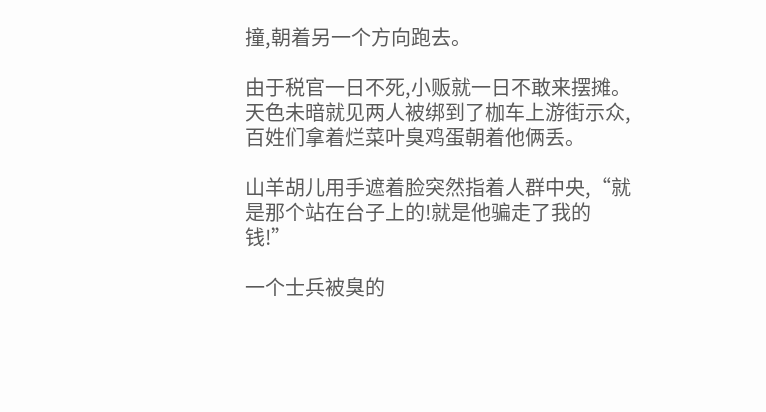撞,朝着另一个方向跑去。

由于税官一日不死,小贩就一日不敢来摆摊。天色未暗就见两人被绑到了枷车上游街示众,百姓们拿着烂菜叶臭鸡蛋朝着他俩丢。

山羊胡儿用手遮着脸突然指着人群中央,“就是那个站在台子上的!就是他骗走了我的钱!”

一个士兵被臭的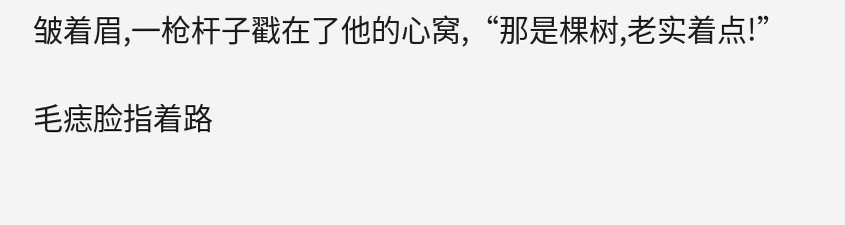皱着眉,一枪杆子戳在了他的心窝,“那是棵树,老实着点!”

毛痣脸指着路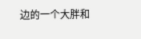边的一个大胖和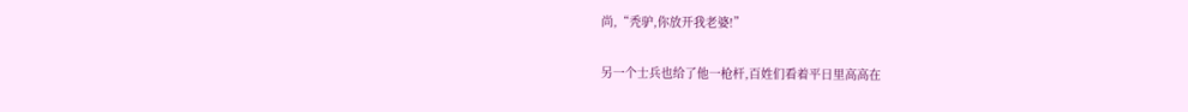尚,“秃驴,你放开我老婆!”

另一个士兵也给了他一枪杆,百姓们看着平日里高高在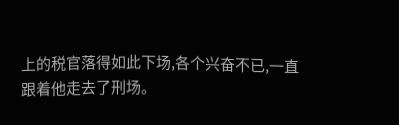上的税官落得如此下场,各个兴奋不已,一直跟着他走去了刑场。